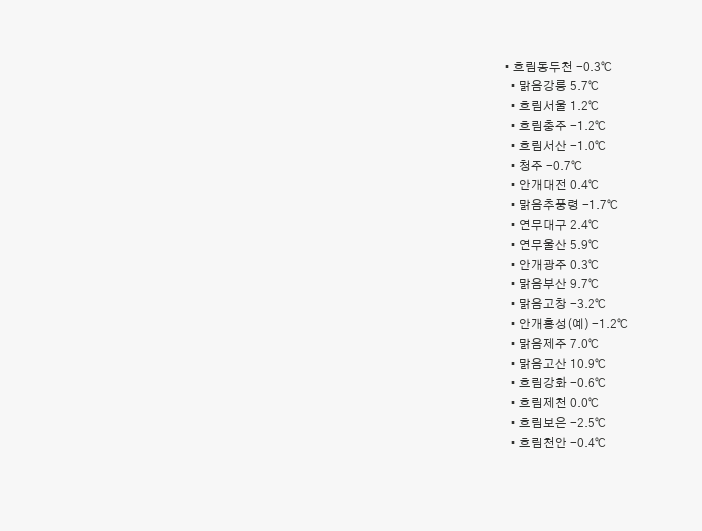• 흐림동두천 -0.3℃
  • 맑음강릉 5.7℃
  • 흐림서울 1.2℃
  • 흐림충주 -1.2℃
  • 흐림서산 -1.0℃
  • 청주 -0.7℃
  • 안개대전 0.4℃
  • 맑음추풍령 -1.7℃
  • 연무대구 2.4℃
  • 연무울산 5.9℃
  • 안개광주 0.3℃
  • 맑음부산 9.7℃
  • 맑음고창 -3.2℃
  • 안개홍성(예) -1.2℃
  • 맑음제주 7.0℃
  • 맑음고산 10.9℃
  • 흐림강화 -0.6℃
  • 흐림제천 0.0℃
  • 흐림보은 -2.5℃
  • 흐림천안 -0.4℃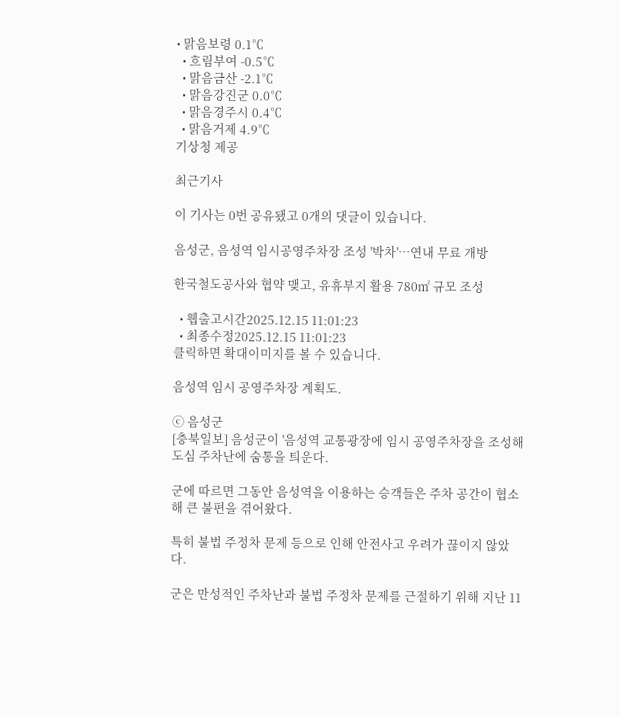• 맑음보령 0.1℃
  • 흐림부여 -0.5℃
  • 맑음금산 -2.1℃
  • 맑음강진군 0.0℃
  • 맑음경주시 0.4℃
  • 맑음거제 4.9℃
기상청 제공

최근기사

이 기사는 0번 공유됐고 0개의 댓글이 있습니다.

음성군, 음성역 임시공영주차장 조성 '박차'…연내 무료 개방

한국철도공사와 협약 맺고, 유휴부지 활용 780㎡ 규모 조성

  • 웹출고시간2025.12.15 11:01:23
  • 최종수정2025.12.15 11:01:23
클릭하면 확대이미지를 볼 수 있습니다.

음성역 임시 공영주차장 계획도.

ⓒ 음성군
[충북일보] 음성군이 '음성역 교통광장에 임시 공영주차장을 조성해 도심 주차난에 숨통을 틔운다.

군에 따르면 그동안 음성역을 이용하는 승객들은 주차 공간이 협소해 큰 불편을 겪어왔다.

특히 불법 주정차 문제 등으로 인해 안전사고 우려가 끊이지 않았다.

군은 만성적인 주차난과 불법 주정차 문제를 근절하기 위해 지난 11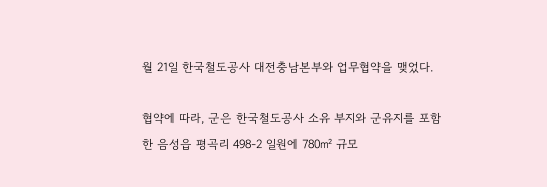월 21일 한국철도공사 대전충남본부와 업무협약을 맺었다.

협약에 따라, 군은 한국철도공사 소유 부지와 군유지를 포함한 음성읍 평곡리 498-2 일원에 780㎡ 규모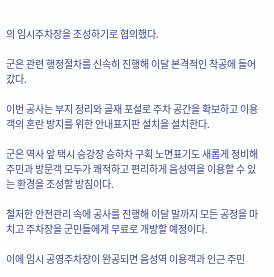의 임시주차장을 조성하기로 협의했다.

군은 관련 행정절차를 신속히 진행해 이달 본격적인 착공에 들어갔다.

이번 공사는 부지 정리와 골재 포설로 주차 공간을 확보하고 이용객의 혼란 방지를 위한 안내표지판 설치을 설치한다.

군은 역사 앞 택시 승강장 승하차 구획 노면표기도 새롭게 정비해 주민과 방문객 모두가 쾌적하고 편리하게 음성역을 이용할 수 있는 환경을 조성할 방침이다.

철저한 안전관리 속에 공사를 진행해 이달 말까지 모든 공정을 마치고 주차장을 군민들에게 무료로 개방할 예정이다.

이에 임시 공영주차장이 완공되면 음성역 이용객과 인근 주민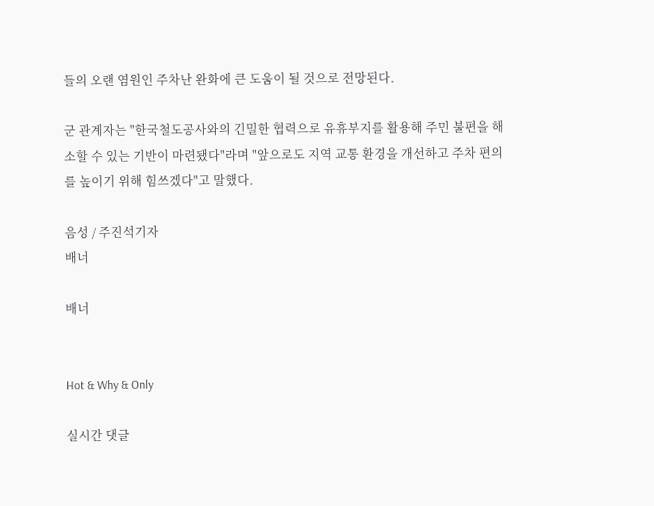들의 오랜 염원인 주차난 완화에 큰 도움이 될 것으로 전망된다.

군 관계자는 "한국철도공사와의 긴밀한 협력으로 유휴부지를 활용해 주민 불편을 해소할 수 있는 기반이 마련됐다"라며 "앞으로도 지역 교통 환경을 개선하고 주차 편의를 높이기 위해 힘쓰겠다"고 말했다.

음성 / 주진석기자
배너

배너


Hot & Why & Only

실시간 댓글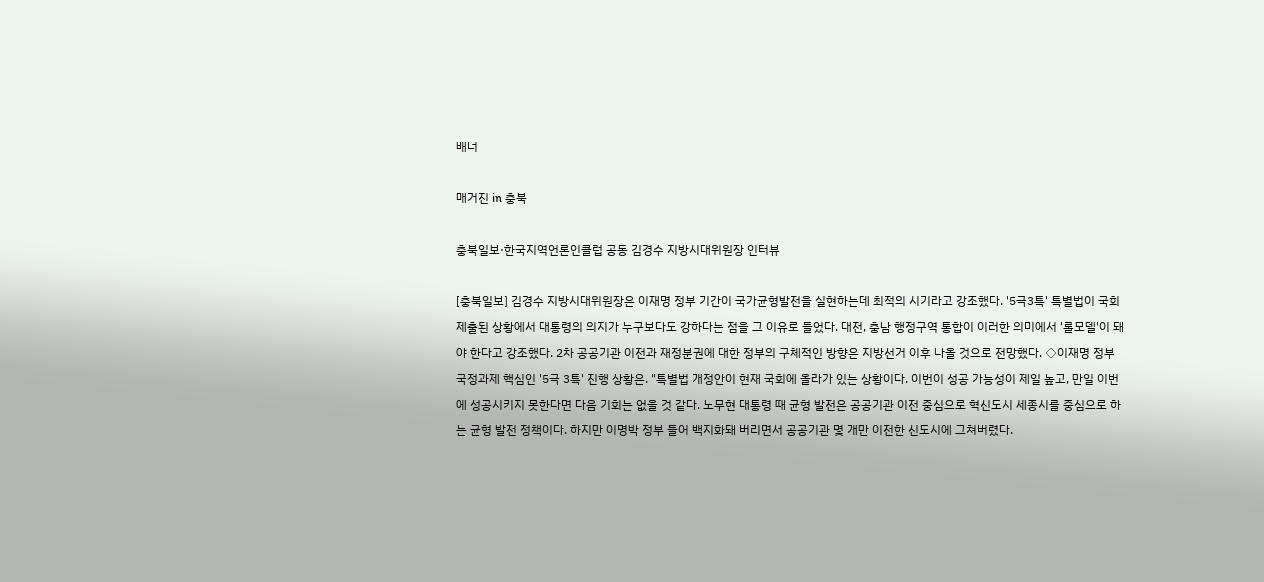배너

매거진 in 충북

충북일보·한국지역언론인클럽 공동 김경수 지방시대위원장 인터뷰

[충북일보] 김경수 지방시대위원장은 이재명 정부 기간이 국가균형발전을 실현하는데 최적의 시기라고 강조했다. '5극3특' 특별법이 국회 제출된 상황에서 대통령의 의지가 누구보다도 강하다는 점을 그 이유로 들었다. 대전, 충남 행정구역 통합이 이러한 의미에서 '롤모델'이 돼야 한다고 강조했다. 2차 공공기관 이전과 재정분권에 대한 정부의 구체적인 방향은 지방선거 이후 나올 것으로 전망했다. ◇이재명 정부 국정과제 핵심인 '5극 3특' 진행 상황은. "특별법 개정안이 현재 국회에 올라가 있는 상황이다. 이번이 성공 가능성이 제일 높고, 만일 이번에 성공시키지 못한다면 다음 기회는 없을 것 같다. 노무현 대통령 때 균형 발전은 공공기관 이전 중심으로 혁신도시 세종시를 중심으로 하는 균형 발전 정책이다. 하지만 이명박 정부 들어 백지화돼 버리면서 공공기관 몇 개만 이전한 신도시에 그쳐버렸다.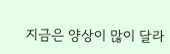지금은 양상이 많이 달라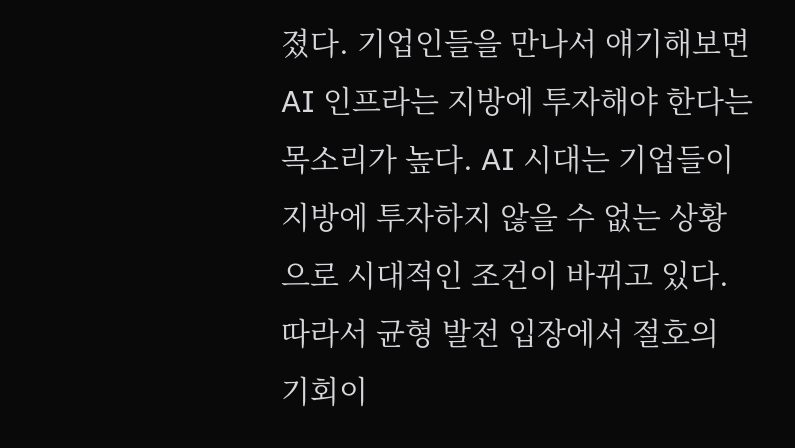졌다. 기업인들을 만나서 얘기해보면 AI 인프라는 지방에 투자해야 한다는 목소리가 높다. AI 시대는 기업들이 지방에 투자하지 않을 수 없는 상황으로 시대적인 조건이 바뀌고 있다. 따라서 균형 발전 입장에서 절호의 기회이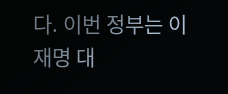다. 이번 정부는 이재명 대